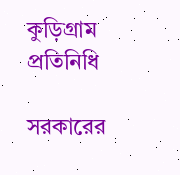কুড়িগ্রাম প্রতিনিধি

সরকারের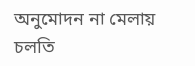অনুমোদন না মেলায় চলতি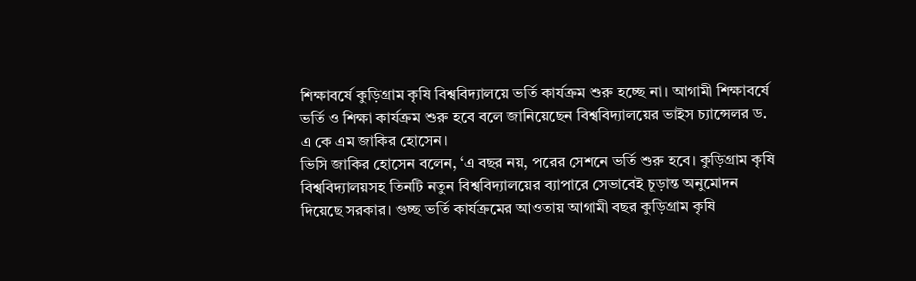শিক্ষাবর্ষে কুড়িগ্রাম কৃষি বিশ্ববিদ্যালয়ে ভর্তি কার্যক্রম শুরু হচ্ছে না। আগামী শিক্ষাবর্ষে ভর্তি ও শিক্ষা কার্যক্রম শুরু হবে বলে জানিয়েছেন বিশ্ববিদ্যালয়ের ভাইস চ্যান্সেলর ড. এ কে এম জাকির হোসেন।
ভিসি জাকির হোসেন বলেন, ‘এ বছর নয়, পরের সেশনে ভর্তি শুরু হবে। কুড়িগ্রাম কৃষি বিশ্ববিদ্যালয়সহ তিনটি নতুন বিশ্ববিদ্যালয়ের ব্যাপারে সেভাবেই চূড়ান্ত অনুমোদন দিয়েছে সরকার। গুচ্ছ ভর্তি কার্যক্রমের আওতায় আগামী বছর কুড়িগ্রাম কৃষি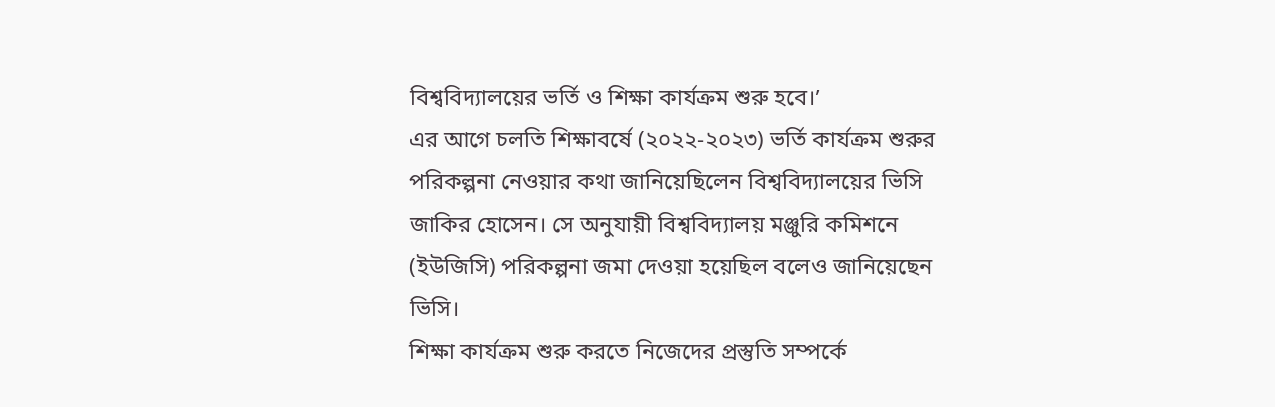বিশ্ববিদ্যালয়ের ভর্তি ও শিক্ষা কার্যক্রম শুরু হবে।’
এর আগে চলতি শিক্ষাবর্ষে (২০২২-২০২৩) ভর্তি কার্যক্রম শুরুর পরিকল্পনা নেওয়ার কথা জানিয়েছিলেন বিশ্ববিদ্যালয়ের ভিসি জাকির হোসেন। সে অনুযায়ী বিশ্ববিদ্যালয় মঞ্জুরি কমিশনে (ইউজিসি) পরিকল্পনা জমা দেওয়া হয়েছিল বলেও জানিয়েছেন ভিসি।
শিক্ষা কার্যক্রম শুরু করতে নিজেদের প্রস্তুতি সম্পর্কে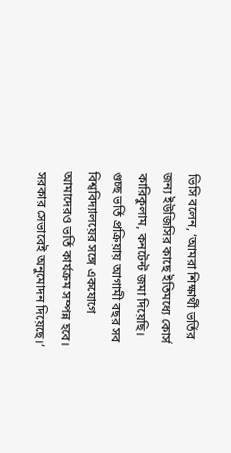ভিসি বলেন, ‘আমরা শিক্ষার্থী ভর্তির জন্য ইউজিসির কাছে ইতিমধ্যে কোর্স কারিকুলাম, কনটেন্ট জমা দিয়েছি। গুচ্ছ ভর্তি প্রক্রিয়ায় আগামী বছর সব বিশ্ববিদ্যালয়ের সঙ্গে একযোগে আমাদেরও ভর্তি কার্যক্রম সম্পন্ন হবে। সরকার সেভাবেই অনুমোদন দিয়েছে।’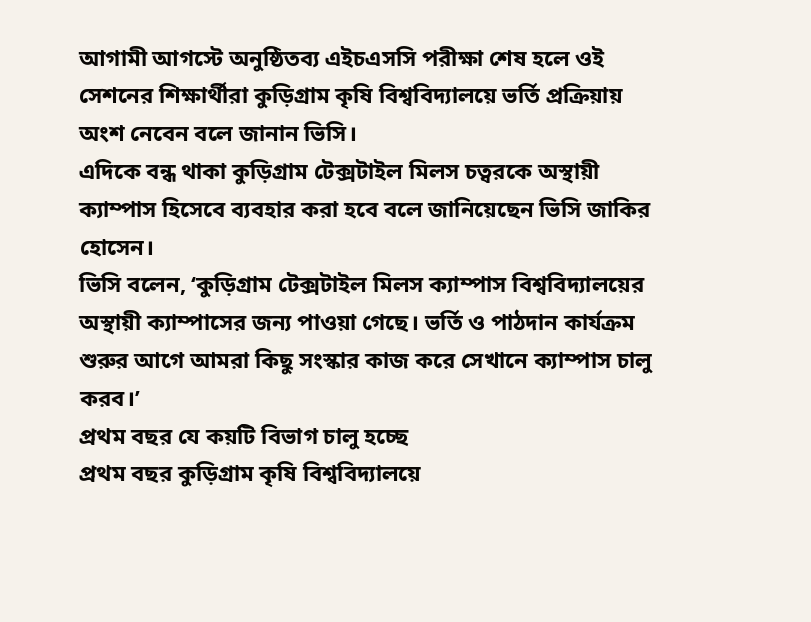আগামী আগস্টে অনুষ্ঠিতব্য এইচএসসি পরীক্ষা শেষ হলে ওই সেশনের শিক্ষার্থীরা কুড়িগ্রাম কৃষি বিশ্ববিদ্যালয়ে ভর্তি প্রক্রিয়ায় অংশ নেবেন বলে জানান ভিসি।
এদিকে বন্ধ থাকা কুড়িগ্রাম টেক্সটাইল মিলস চত্বরকে অস্থায়ী ক্যাম্পাস হিসেবে ব্যবহার করা হবে বলে জানিয়েছেন ভিসি জাকির হোসেন।
ভিসি বলেন, ‘কুড়িগ্রাম টেক্সটাইল মিলস ক্যাম্পাস বিশ্ববিদ্যালয়ের অস্থায়ী ক্যাম্পাসের জন্য পাওয়া গেছে। ভর্তি ও পাঠদান কার্যক্রম শুরুর আগে আমরা কিছু সংস্কার কাজ করে সেখানে ক্যাম্পাস চালু করব।’
প্রথম বছর যে কয়টি বিভাগ চালু হচ্ছে
প্রথম বছর কুড়িগ্রাম কৃষি বিশ্ববিদ্যালয়ে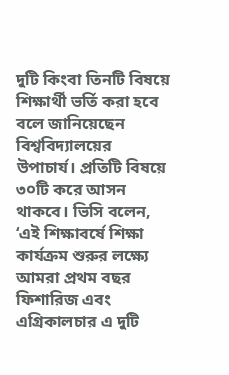দুটি কিংবা তিনটি বিষয়ে শিক্ষার্থী ভর্তি করা হবে বলে জানিয়েছেন বিশ্ববিদ্যালয়ের উপাচার্য। প্রতিটি বিষয়ে ৩০টি করে আসন থাকবে। ভিসি বলেন, ‘এই শিক্ষাবর্ষে শিক্ষা কার্যক্রম শুরুর লক্ষ্যে আমরা প্রথম বছর ফিশারিজ এবং এগ্রিকালচার এ দুটি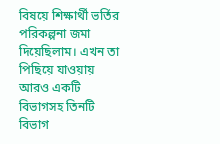বিষয়ে শিক্ষার্থী ভর্তির পরিকল্পনা জমা দিয়েছিলাম। এখন তা পিছিয়ে যাওয়ায় আরও একটি বিভাগসহ তিনটি বিভাগ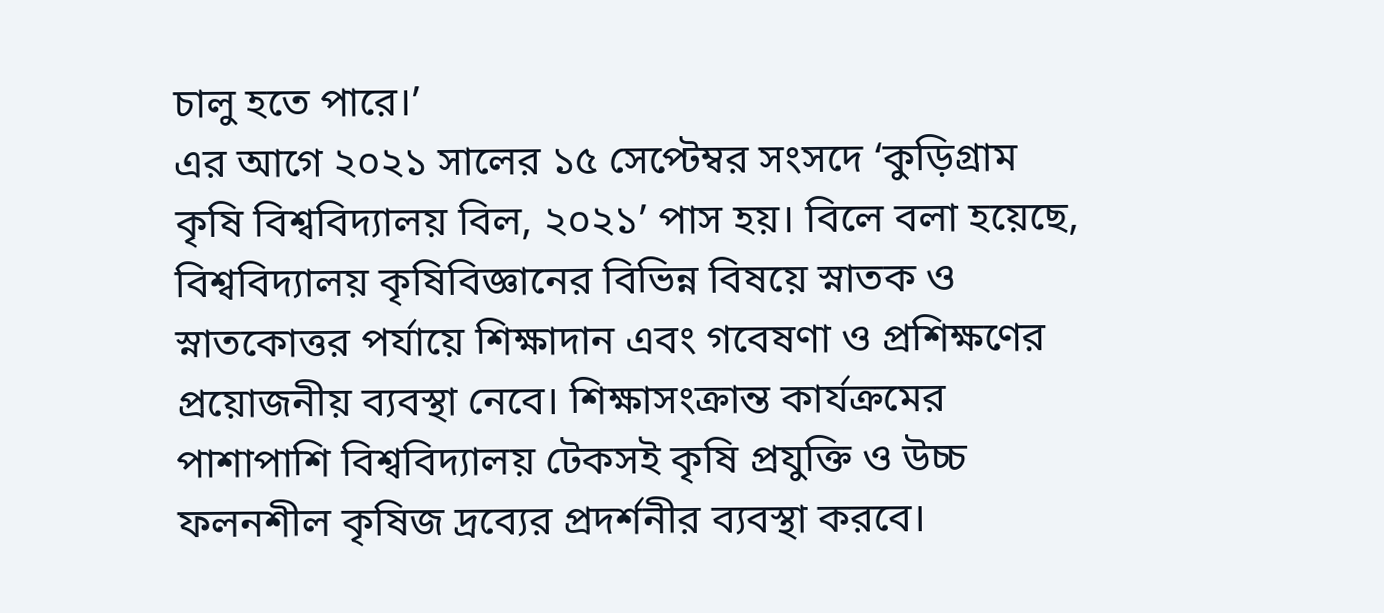চালু হতে পারে।’
এর আগে ২০২১ সালের ১৫ সেপ্টেম্বর সংসদে ‘কুড়িগ্রাম কৃষি বিশ্ববিদ্যালয় বিল, ২০২১’ পাস হয়। বিলে বলা হয়েছে, বিশ্ববিদ্যালয় কৃষিবিজ্ঞানের বিভিন্ন বিষয়ে স্নাতক ও স্নাতকোত্তর পর্যায়ে শিক্ষাদান এবং গবেষণা ও প্রশিক্ষণের প্রয়োজনীয় ব্যবস্থা নেবে। শিক্ষাসংক্রান্ত কার্যক্রমের পাশাপাশি বিশ্ববিদ্যালয় টেকসই কৃষি প্রযুক্তি ও উচ্চ ফলনশীল কৃষিজ দ্রব্যের প্রদর্শনীর ব্যবস্থা করবে।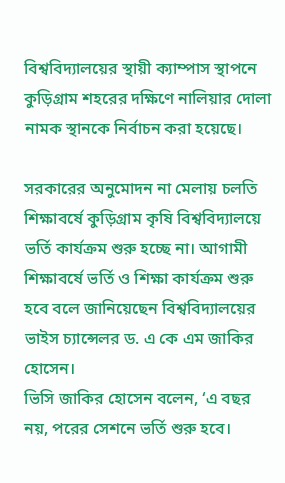বিশ্ববিদ্যালয়ের স্থায়ী ক্যাম্পাস স্থাপনে কুড়িগ্রাম শহরের দক্ষিণে নালিয়ার দোলা নামক স্থানকে নির্বাচন করা হয়েছে।

সরকারের অনুমোদন না মেলায় চলতি শিক্ষাবর্ষে কুড়িগ্রাম কৃষি বিশ্ববিদ্যালয়ে ভর্তি কার্যক্রম শুরু হচ্ছে না। আগামী শিক্ষাবর্ষে ভর্তি ও শিক্ষা কার্যক্রম শুরু হবে বলে জানিয়েছেন বিশ্ববিদ্যালয়ের ভাইস চ্যান্সেলর ড. এ কে এম জাকির হোসেন।
ভিসি জাকির হোসেন বলেন, ‘এ বছর নয়, পরের সেশনে ভর্তি শুরু হবে।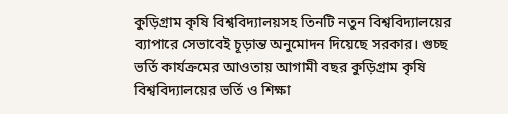কুড়িগ্রাম কৃষি বিশ্ববিদ্যালয়সহ তিনটি নতুন বিশ্ববিদ্যালয়ের ব্যাপারে সেভাবেই চূড়ান্ত অনুমোদন দিয়েছে সরকার। গুচ্ছ ভর্তি কার্যক্রমের আওতায় আগামী বছর কুড়িগ্রাম কৃষি বিশ্ববিদ্যালয়ের ভর্তি ও শিক্ষা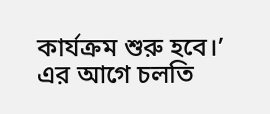কার্যক্রম শুরু হবে।’
এর আগে চলতি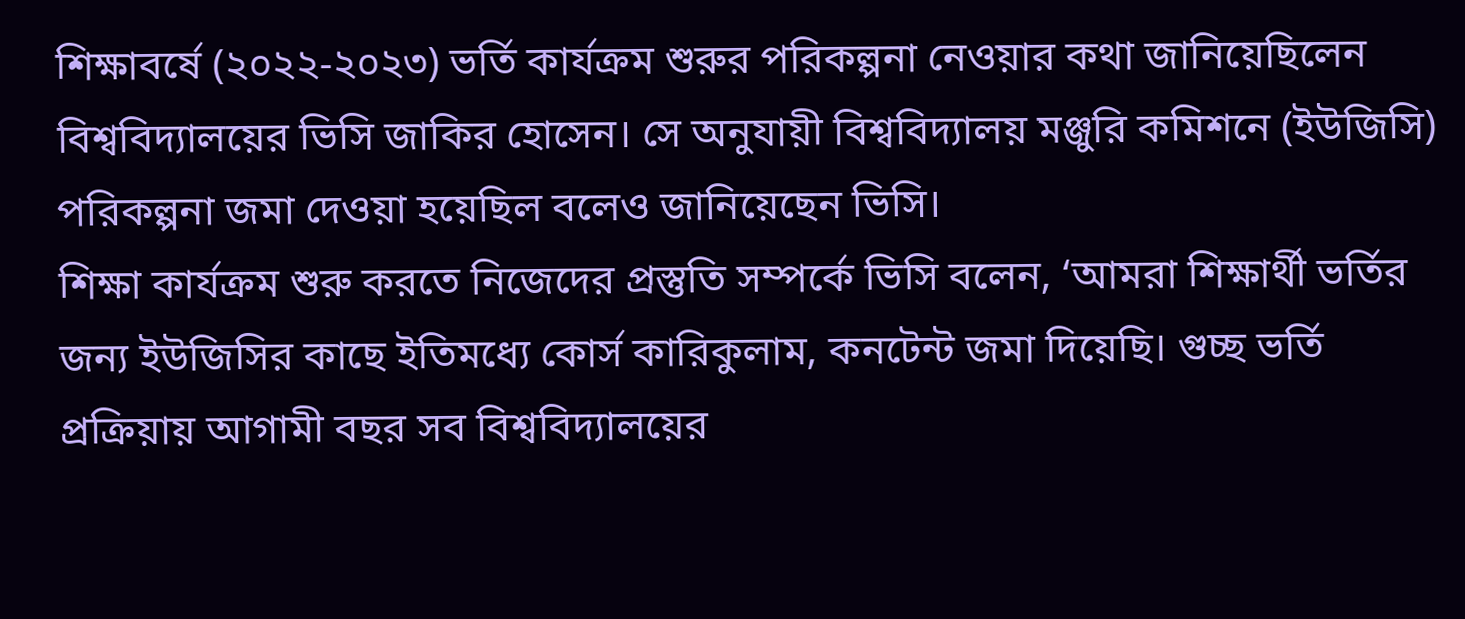শিক্ষাবর্ষে (২০২২-২০২৩) ভর্তি কার্যক্রম শুরুর পরিকল্পনা নেওয়ার কথা জানিয়েছিলেন বিশ্ববিদ্যালয়ের ভিসি জাকির হোসেন। সে অনুযায়ী বিশ্ববিদ্যালয় মঞ্জুরি কমিশনে (ইউজিসি) পরিকল্পনা জমা দেওয়া হয়েছিল বলেও জানিয়েছেন ভিসি।
শিক্ষা কার্যক্রম শুরু করতে নিজেদের প্রস্তুতি সম্পর্কে ভিসি বলেন, ‘আমরা শিক্ষার্থী ভর্তির জন্য ইউজিসির কাছে ইতিমধ্যে কোর্স কারিকুলাম, কনটেন্ট জমা দিয়েছি। গুচ্ছ ভর্তি প্রক্রিয়ায় আগামী বছর সব বিশ্ববিদ্যালয়ের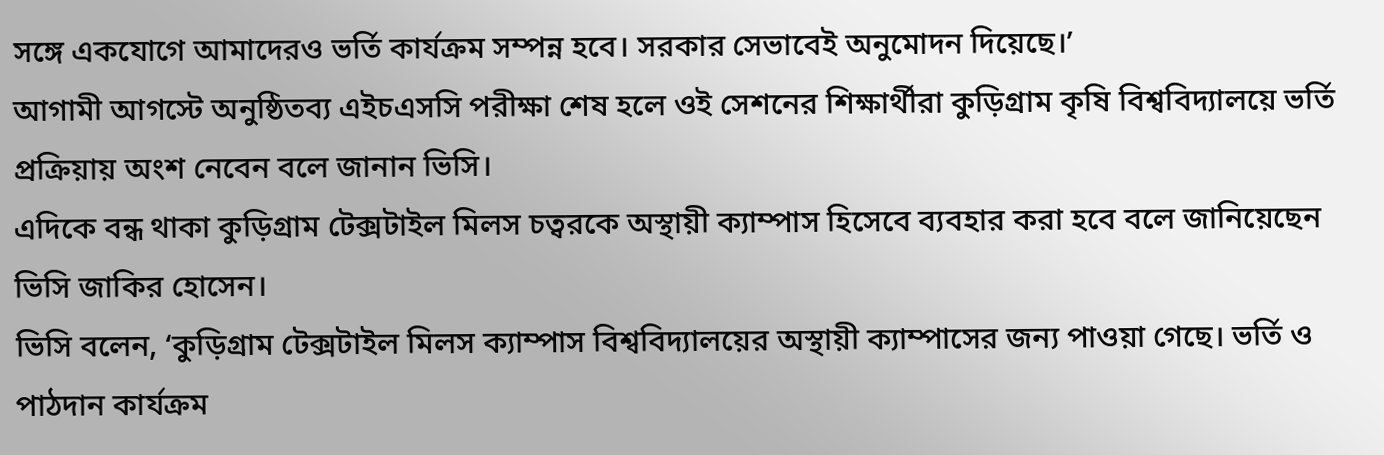সঙ্গে একযোগে আমাদেরও ভর্তি কার্যক্রম সম্পন্ন হবে। সরকার সেভাবেই অনুমোদন দিয়েছে।’
আগামী আগস্টে অনুষ্ঠিতব্য এইচএসসি পরীক্ষা শেষ হলে ওই সেশনের শিক্ষার্থীরা কুড়িগ্রাম কৃষি বিশ্ববিদ্যালয়ে ভর্তি প্রক্রিয়ায় অংশ নেবেন বলে জানান ভিসি।
এদিকে বন্ধ থাকা কুড়িগ্রাম টেক্সটাইল মিলস চত্বরকে অস্থায়ী ক্যাম্পাস হিসেবে ব্যবহার করা হবে বলে জানিয়েছেন ভিসি জাকির হোসেন।
ভিসি বলেন, ‘কুড়িগ্রাম টেক্সটাইল মিলস ক্যাম্পাস বিশ্ববিদ্যালয়ের অস্থায়ী ক্যাম্পাসের জন্য পাওয়া গেছে। ভর্তি ও পাঠদান কার্যক্রম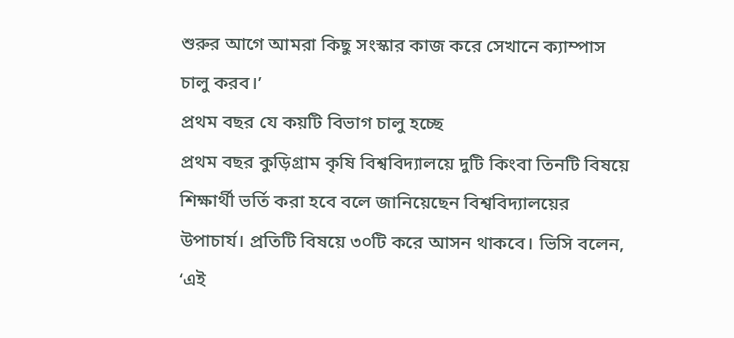শুরুর আগে আমরা কিছু সংস্কার কাজ করে সেখানে ক্যাম্পাস চালু করব।’
প্রথম বছর যে কয়টি বিভাগ চালু হচ্ছে
প্রথম বছর কুড়িগ্রাম কৃষি বিশ্ববিদ্যালয়ে দুটি কিংবা তিনটি বিষয়ে শিক্ষার্থী ভর্তি করা হবে বলে জানিয়েছেন বিশ্ববিদ্যালয়ের উপাচার্য। প্রতিটি বিষয়ে ৩০টি করে আসন থাকবে। ভিসি বলেন, ‘এই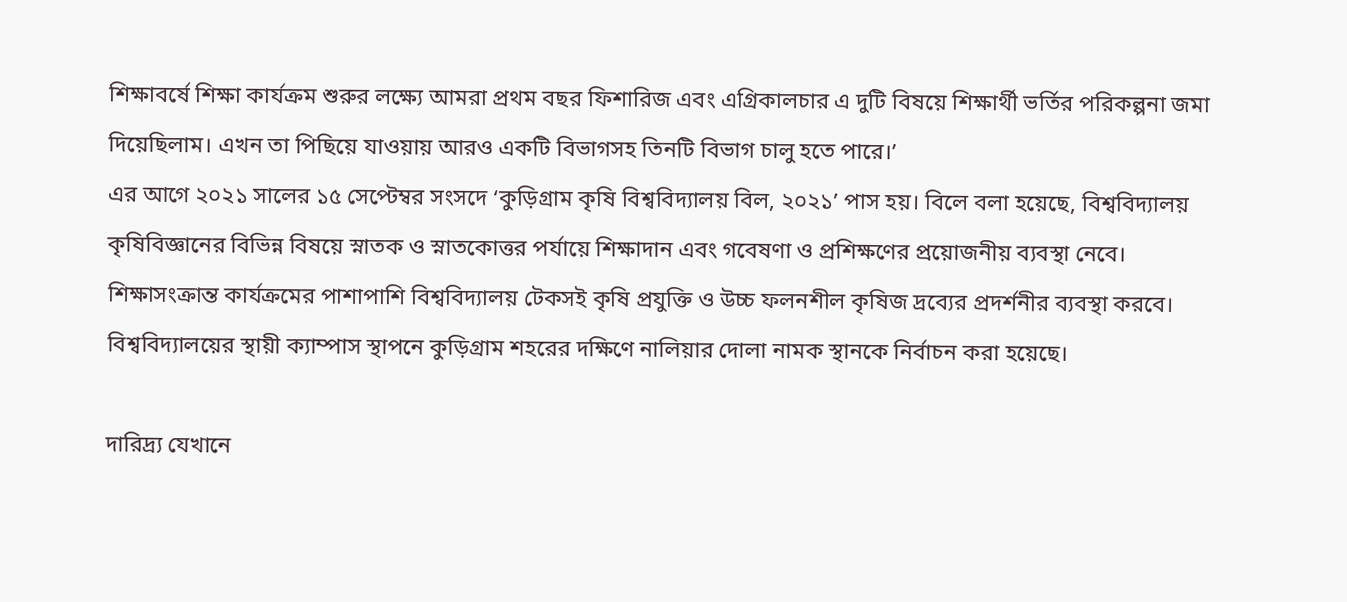শিক্ষাবর্ষে শিক্ষা কার্যক্রম শুরুর লক্ষ্যে আমরা প্রথম বছর ফিশারিজ এবং এগ্রিকালচার এ দুটি বিষয়ে শিক্ষার্থী ভর্তির পরিকল্পনা জমা দিয়েছিলাম। এখন তা পিছিয়ে যাওয়ায় আরও একটি বিভাগসহ তিনটি বিভাগ চালু হতে পারে।’
এর আগে ২০২১ সালের ১৫ সেপ্টেম্বর সংসদে ‘কুড়িগ্রাম কৃষি বিশ্ববিদ্যালয় বিল, ২০২১’ পাস হয়। বিলে বলা হয়েছে, বিশ্ববিদ্যালয় কৃষিবিজ্ঞানের বিভিন্ন বিষয়ে স্নাতক ও স্নাতকোত্তর পর্যায়ে শিক্ষাদান এবং গবেষণা ও প্রশিক্ষণের প্রয়োজনীয় ব্যবস্থা নেবে। শিক্ষাসংক্রান্ত কার্যক্রমের পাশাপাশি বিশ্ববিদ্যালয় টেকসই কৃষি প্রযুক্তি ও উচ্চ ফলনশীল কৃষিজ দ্রব্যের প্রদর্শনীর ব্যবস্থা করবে। বিশ্ববিদ্যালয়ের স্থায়ী ক্যাম্পাস স্থাপনে কুড়িগ্রাম শহরের দক্ষিণে নালিয়ার দোলা নামক স্থানকে নির্বাচন করা হয়েছে।

দারিদ্র্য যেখানে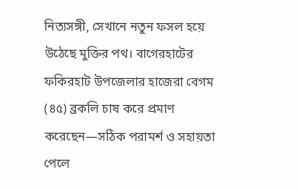নিত্যসঙ্গী, সেখানে নতুন ফসল হয়ে উঠেছে মুক্তির পথ। বাগেরহাটের ফকিরহাট উপজেলার হাজেরা বেগম (৪৫) ব্রকলি চাষ করে প্রমাণ করেছেন—সঠিক পরামর্শ ও সহায়তা পেলে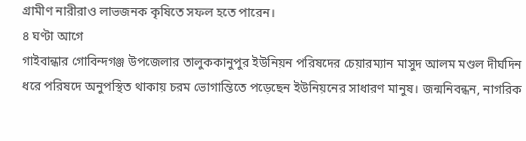গ্রামীণ নারীরাও লাভজনক কৃষিতে সফল হতে পারেন।
৪ ঘণ্টা আগে
গাইবান্ধার গোবিন্দগঞ্জ উপজেলার তালুককানুপুর ইউনিয়ন পরিষদের চেয়ারম্যান মাসুদ আলম মণ্ডল দীর্ঘদিন ধরে পরিষদে অনুপস্থিত থাকায় চরম ভোগান্তিতে পড়েছেন ইউনিয়নের সাধারণ মানুষ। জন্মনিবন্ধন, নাগরিক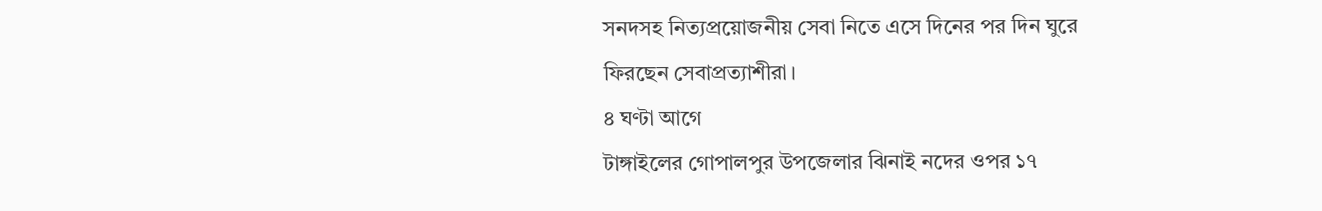সনদসহ নিত্যপ্রয়োজনীয় সেবা নিতে এসে দিনের পর দিন ঘুরে ফিরছেন সেবাপ্রত্যাশীরা।
৪ ঘণ্টা আগে
টাঙ্গাইলের গোপালপুর উপজেলার ঝিনাই নদের ওপর ১৭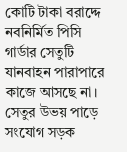কোটি টাকা বরাদ্দে নবনির্মিত পিসি গার্ডার সেতুটি যানবাহন পারাপারে কাজে আসছে না। সেতুর উভয় পাড়ে সংযোগ সড়ক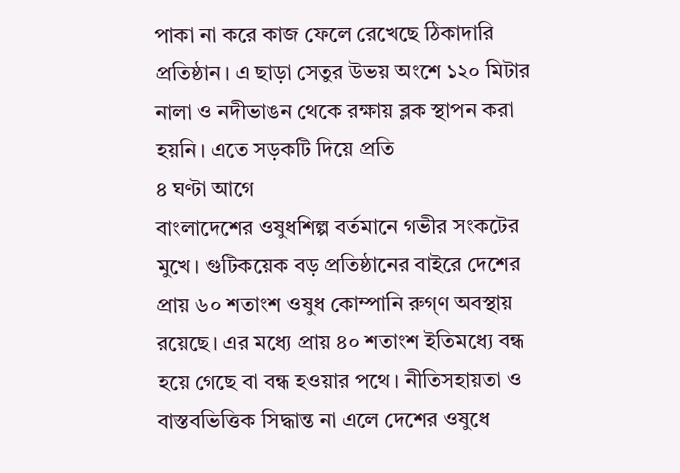পাকা না করে কাজ ফেলে রেখেছে ঠিকাদারি প্রতিষ্ঠান। এ ছাড়া সেতুর উভয় অংশে ১২০ মিটার নালা ও নদীভাঙন থেকে রক্ষায় ব্লক স্থাপন করা হয়নি। এতে সড়কটি দিয়ে প্রতি
৪ ঘণ্টা আগে
বাংলাদেশের ওষুধশিল্প বর্তমানে গভীর সংকটের মুখে। গুটিকয়েক বড় প্রতিষ্ঠানের বাইরে দেশের প্রায় ৬০ শতাংশ ওষুধ কোম্পানি রুগ্ণ অবস্থায় রয়েছে। এর মধ্যে প্রায় ৪০ শতাংশ ইতিমধ্যে বন্ধ হয়ে গেছে বা বন্ধ হওয়ার পথে। নীতিসহায়তা ও বাস্তবভিত্তিক সিদ্ধান্ত না এলে দেশের ওষুধে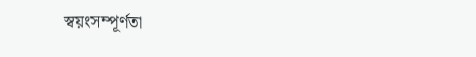স্বয়ংসম্পূর্ণতা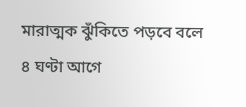মারাত্মক ঝুঁকিতে পড়বে বলে
৪ ঘণ্টা আগে